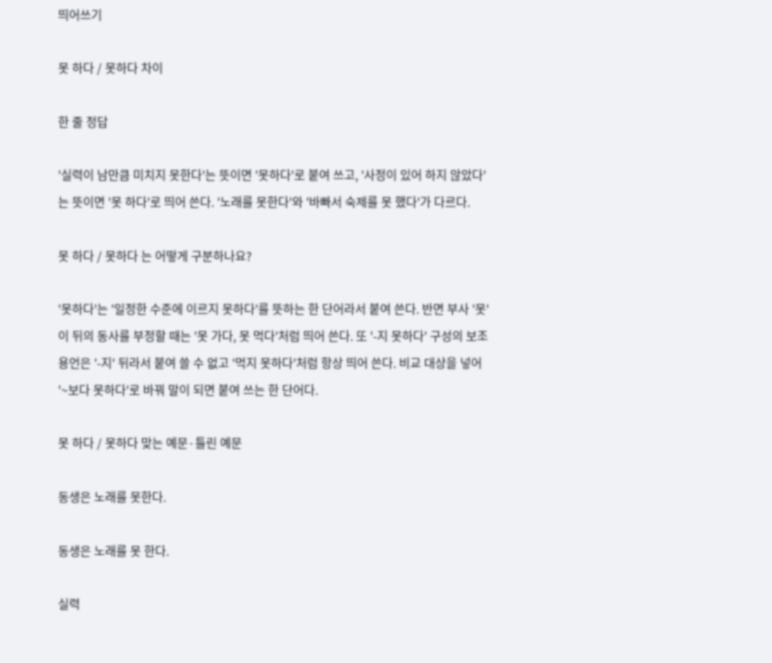띄어쓰기

못 하다 / 못하다 차이

한 줄 정답

'실력이 남만큼 미치지 못한다'는 뜻이면 '못하다'로 붙여 쓰고, '사정이 있어 하지 않았다'는 뜻이면 '못 하다'로 띄어 쓴다. '노래를 못한다'와 '바빠서 숙제를 못 했다'가 다르다.

못 하다 / 못하다 는 어떻게 구분하나요?

'못하다'는 '일정한 수준에 이르지 못하다'를 뜻하는 한 단어라서 붙여 쓴다. 반면 부사 '못'이 뒤의 동사를 부정할 때는 '못 가다, 못 먹다'처럼 띄어 쓴다. 또 '-지 못하다' 구성의 보조용언은 '-지' 뒤라서 붙여 쓸 수 없고 '먹지 못하다'처럼 항상 띄어 쓴다. 비교 대상을 넣어 '~보다 못하다'로 바꿔 말이 되면 붙여 쓰는 한 단어다.

못 하다 / 못하다 맞는 예문·틀린 예문

동생은 노래를 못한다.

동생은 노래를 못 한다.

실력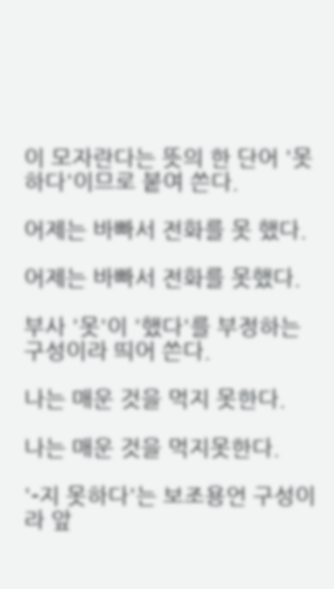이 모자란다는 뜻의 한 단어 '못하다'이므로 붙여 쓴다.

어제는 바빠서 전화를 못 했다.

어제는 바빠서 전화를 못했다.

부사 '못'이 '했다'를 부정하는 구성이라 띄어 쓴다.

나는 매운 것을 먹지 못한다.

나는 매운 것을 먹지못한다.

'-지 못하다'는 보조용언 구성이라 앞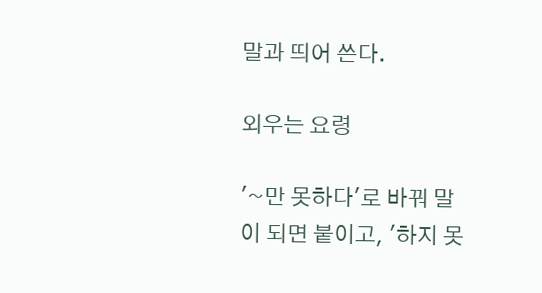말과 띄어 쓴다.

외우는 요령

'~만 못하다'로 바꿔 말이 되면 붙이고, '하지 못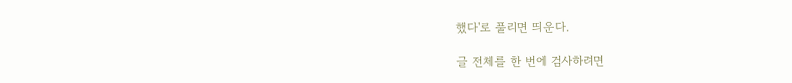했다'로 풀리면 띄운다.

글 전체를 한 번에 검사하려면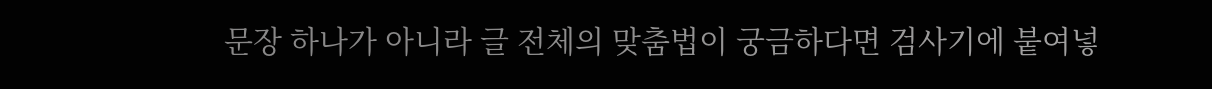문장 하나가 아니라 글 전체의 맞춤법이 궁금하다면 검사기에 붙여넣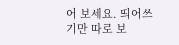어 보세요. 띄어쓰기만 따로 보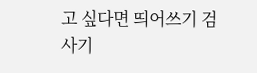고 싶다면 띄어쓰기 검사기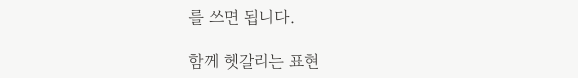를 쓰면 됩니다.

함께 헷갈리는 표현